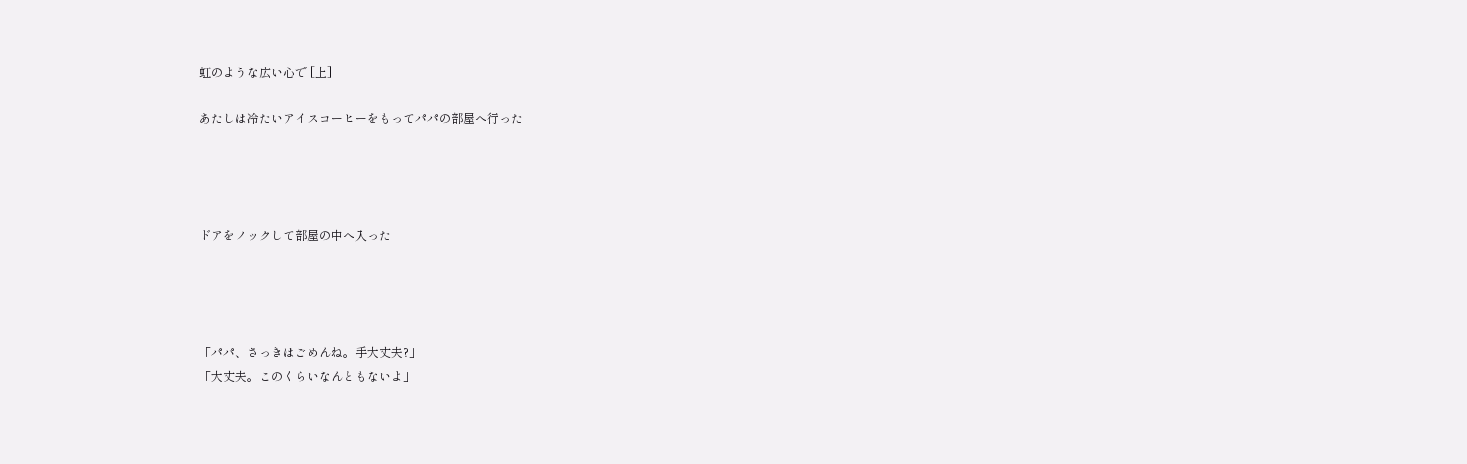虹のような広い心で [上]

あたしは冷たいアイスコーヒーをもってパパの部屋へ行った




ドアをノックして部屋の中へ入った




「パパ、さっきはごめんね。手大丈夫?」
「大丈夫。このくらいなんともないよ」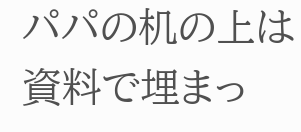パパの机の上は資料で埋まっ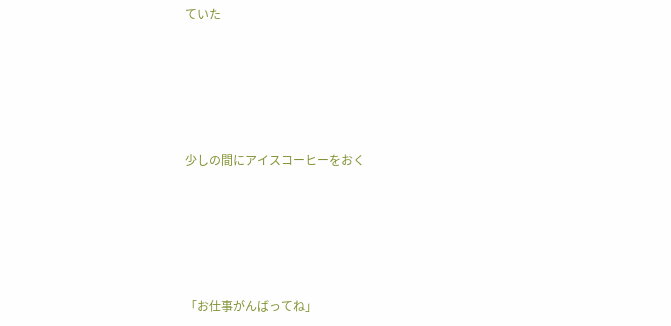ていた





少しの間にアイスコーヒーをおく





「お仕事がんばってね」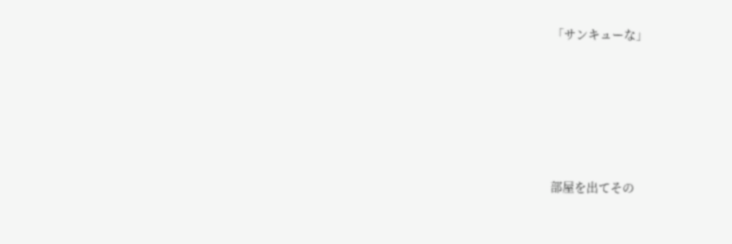「サンキューな」





部屋を出てその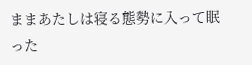ままあたしは寝る態勢に入って眠った